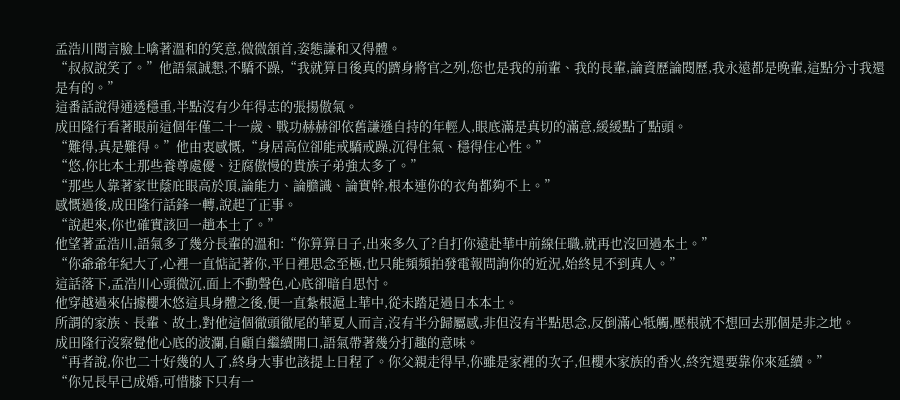孟浩川聞言臉上噙著溫和的笑意,微微頷首,姿態謙和又得體。
“叔叔說笑了。”他語氣誠懇,不驕不躁,“我就算日後真的躋身將官之列,您也是我的前輩、我的長輩,論資歷論閱歷,我永遠都是晚輩,這點分寸我還是有的。”
這番話說得通透穩重,半點沒有少年得志的張揚傲氣。
成田隆行看著眼前這個年僅二十一歲、戰功赫赫卻依舊謙遜自持的年輕人,眼底滿是真切的滿意,緩緩點了點頭。
“難得,真是難得。”他由衷感慨,“身居高位卻能戒驕戒躁,沉得住氣、穩得住心性。”
“悠,你比本土那些養尊處優、迂腐傲慢的貴族子弟強太多了。”
“那些人靠著家世蔭庇眼高於頂,論能力、論膽識、論實幹,根本連你的衣角都夠不上。”
感慨過後,成田隆行話鋒一轉,說起了正事。
“說起來,你也確實該回一趟本土了。”
他望著孟浩川,語氣多了幾分長輩的溫和:“你算算日子,出來多久了?自打你遠赴華中前線任職,就再也沒回過本土。”
“你爺爺年紀大了,心裡一直惦記著你,平日裡思念至極,也只能頻頻拍發電報問詢你的近況,始終見不到真人。”
這話落下,孟浩川心頭微沉,面上不動聲色,心底卻暗自思忖。
他穿越過來佔據櫻木悠這具身體之後,便一直紮根滬上華中,從未踏足過日本本土。
所謂的家族、長輩、故土,對他這個徹頭徹尾的華夏人而言,沒有半分歸屬感,非但沒有半點思念,反倒滿心牴觸,壓根就不想回去那個是非之地。
成田隆行沒察覺他心底的波瀾,自顧自繼續開口,語氣帶著幾分打趣的意味。
“再者說,你也二十好幾的人了,終身大事也該提上日程了。你父親走得早,你雖是家裡的次子,但櫻木家族的香火,終究還要靠你來延續。”
“你兄長早已成婚,可惜膝下只有一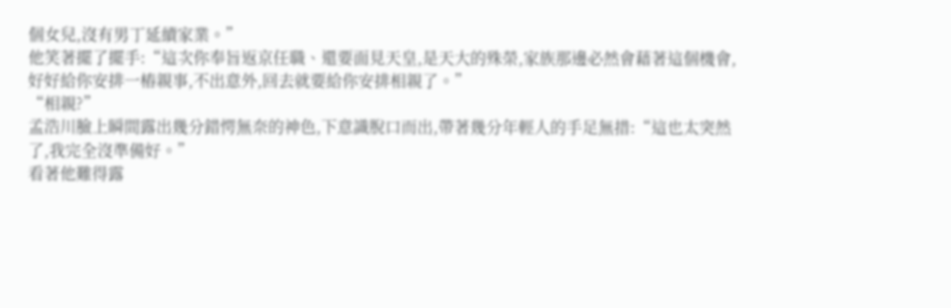個女兒,沒有男丁延續家業。”
他笑著擺了擺手:“這次你奉旨返京任職、還要面見天皇,是天大的殊榮,家族那邊必然會藉著這個機會,好好給你安排一樁親事,不出意外,回去就要給你安排相親了。”
“相親?”
孟浩川臉上瞬間露出幾分錯愕無奈的神色,下意識脫口而出,帶著幾分年輕人的手足無措:“這也太突然了,我完全沒準備好。”
看著他難得露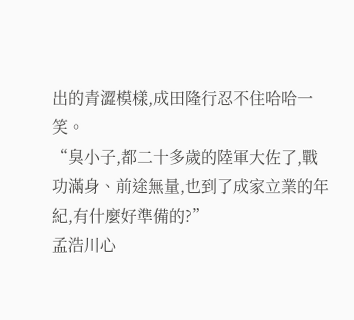出的青澀模樣,成田隆行忍不住哈哈一笑。
“臭小子,都二十多歲的陸軍大佐了,戰功滿身、前途無量,也到了成家立業的年紀,有什麼好準備的?”
孟浩川心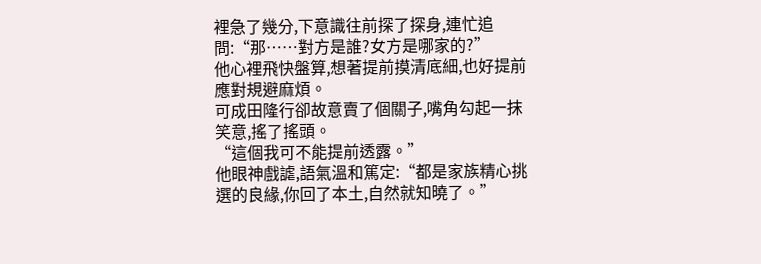裡急了幾分,下意識往前探了探身,連忙追問:“那……對方是誰?女方是哪家的?”
他心裡飛快盤算,想著提前摸清底細,也好提前應對規避麻煩。
可成田隆行卻故意賣了個關子,嘴角勾起一抹笑意,搖了搖頭。
“這個我可不能提前透露。”
他眼神戲謔,語氣溫和篤定:“都是家族精心挑選的良緣,你回了本土,自然就知曉了。”